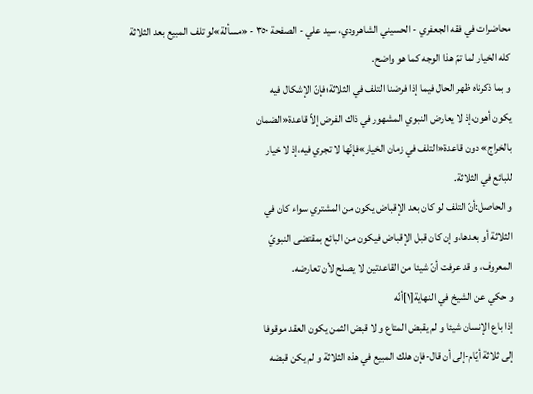محاضرات في فقه الجعفري - الحسيني الشاهرودي، سيد علي - الصفحة ٣٥٠ - «مسألة»لو تلف المبيع بعد الثلاثة
كله الخيار لما تمّ هذا الوجه كما هو واضح.
و بما ذكرناه ظهر الحال فيما إذا فرضنا التلف في الثلاثة؛فإنّ الإشكال فيه
يكون أهون،إذ لا يعارض النبوي المشهور في ذاك الفرض إلاّ قاعدة«الضمان
بالخراج» دون قاعدة«التلف في زمان الخيار»فإنّها لا تجري فيه،إذ لا خيار
للبائع في الثلاثة.
و الحاصل:أنّ التلف لو كان بعد الإقباض يكون من المشتري سواء كان في
الثلاثة أو بعدها،و إن كان قبل الإقباض فيكون من البائع بمقتضى النبويّ
المعروف، و قد عرفت أنّ شيئا من القاعدتين لا يصلح لأن تعارضه.
و حكي عن الشيخ في النهاية[١]أنّه
إذا باع الإنسان شيئا و لم يقبض المتاع و لا قبض الثمن يكون العقد موقوفا
إلى ثلاثة أيّام-إلى أن قال-فإن هلك المبيع في هذه الثلاثة و لم يكن قبضه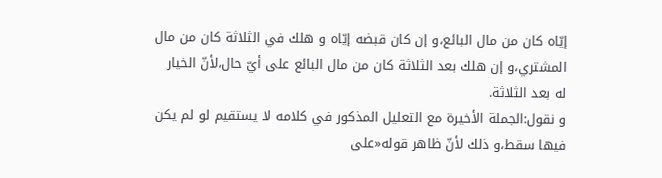إيّاه كان من مال البائع،و إن كان قبضه إيّاه و هلك في الثلاثة كان من مال
المشتري،و إن هلك بعد الثلاثة كان من مال البائع على أيّ حال،لأنّ الخيار
له بعد الثلاثة.
و نقول:الجملة الأخيرة مع التعليل المذكور في كلامه لا يستقيم لو لم يكن
فيها سقط،و ذلك لأنّ ظاهر قوله«على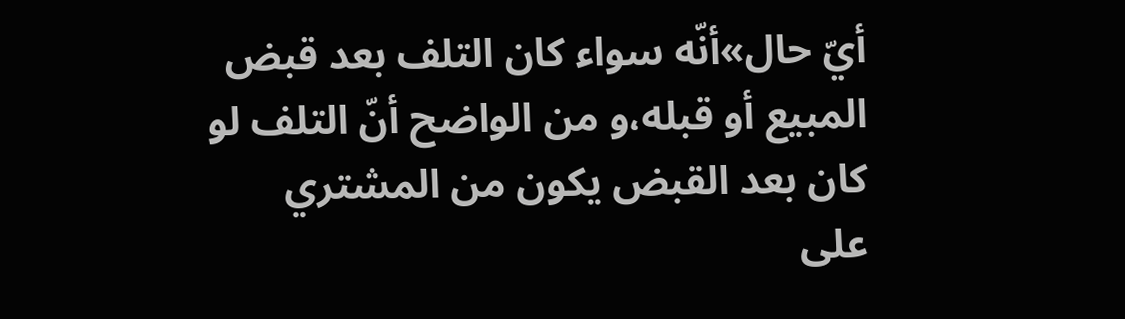أيّ حال»أنّه سواء كان التلف بعد قبض
المبيع أو قبله،و من الواضح أنّ التلف لو كان بعد القبض يكون من المشتري
على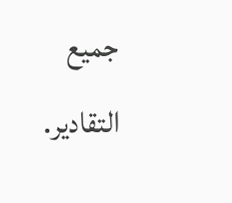جميع التقادير.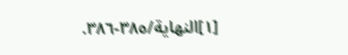[١]النهاية/٣٨٥-٣٨٦.